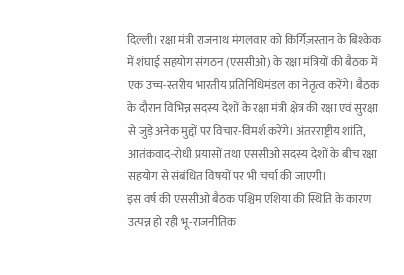दिल्ली। रक्षा मंत्री राजनाथ मंगलवार को किर्गिज़स्तान के बिश्केक में शंघाई सहयोग संगठन (एससीओ) के रक्षा मंत्रियों की बैठक में एक उच्च-स्तरीय भारतीय प्रतिनिधिमंडल का नेतृत्व करेंगे। बैठक के दौरान विभिन्न सदस्य देशों के रक्षा मंत्री क्षेत्र की रक्षा एवं सुरक्षा से जुड़े अनेक मुद्दों पर विचार-विमर्श करेंगे। अंतरराष्ट्रीय शांति, आतंकवाद-रोधी प्रयासों तथा एससीओ सदस्य देशों के बीच रक्षा सहयोग से संबंधित विषयों पर भी चर्चा की जाएगी।
इस वर्ष की एससीओ बैठक पश्चिम एशिया की स्थिति के कारण उत्पन्न हो रही भू-राजनीतिक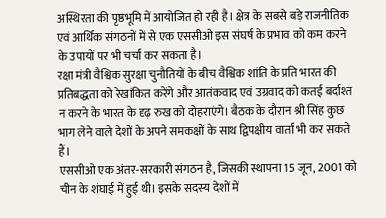अस्थिरता की पृष्ठभूमि में आयोजित हो रही है। क्षेत्र के सबसे बड़े राजनीतिक एवं आर्थिक संगठनों में से एक एससीओ इस संघर्ष के प्रभाव को कम करने के उपायों पर भी चर्चा कर सकता है।
रक्षा मंत्री वैश्विक सुरक्षा चुनौतियों के बीच वैश्विक शांति के प्रति भारत की प्रतिबद्धता को रेखांकित करेंगे और आतंकवाद एवं उग्रवाद को कतई बर्दाश्त न करने के भारत के दृढ़ रुख को दोहराएंगे। बैठक के दौरान श्री सिंह कुछ भाग लेने वाले देशों के अपने समकक्षों के साथ द्विपक्षीय वार्ता भी कर सकते हैं।
एससीओ एक अंतर-सरकारी संगठन है, जिसकी स्थापना 15 जून, 2001 को चीन के शंघाई में हुई थी। इसके सदस्य देशों में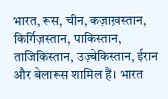भारत, रूस, चीन, कज़ाख़स्तान, किर्गिज़स्तान, पाकिस्तान, ताजिकिस्तान, उज़्बेकिस्तान, ईरान और बेलारूस शामिल हैं। भारत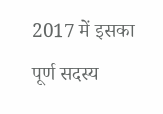2017 में इसका पूर्ण सदस्य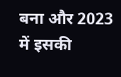बना और 2023 में इसकी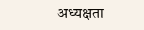अध्यक्षता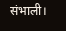संभाली।